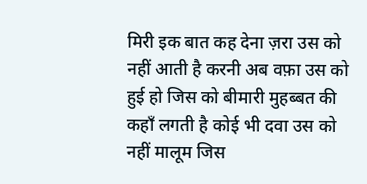मिरी इक बात कह देना ज़रा उस को
नहीं आती है करनी अब वफ़ा उस को
हुई हो जिस को बीमारी मुहब्बत की
कहाँ लगती है कोई भी दवा उस को
नहीं मालूम जिस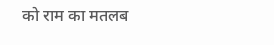को राम का मतलब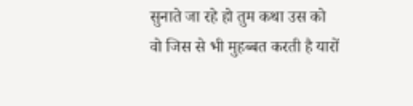सुनाते जा रहे हो तुम कथा उस को
वो जिस से भी मुहब्बत करती है यारों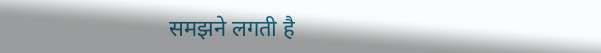समझने लगती है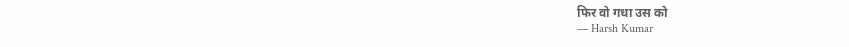फिर वो गधा उस को
— Harsh Kumar